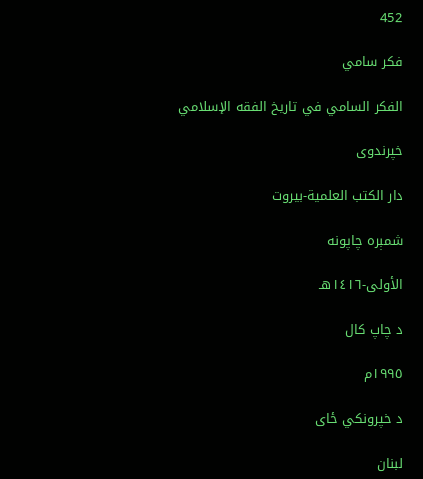452

فکر سامي

الفكر السامي في تاريخ الفقه الإسلامي

خپرندوی

دار الكتب العلمية-بيروت

شمېره چاپونه

الأولى-١٤١٦هـ

د چاپ کال

١٩٩٥م

د خپرونکي ځای

لبنان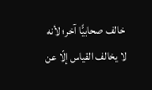خالف صحابيًّا آخر؛ لأنه لا يخالف القياس إلّا عن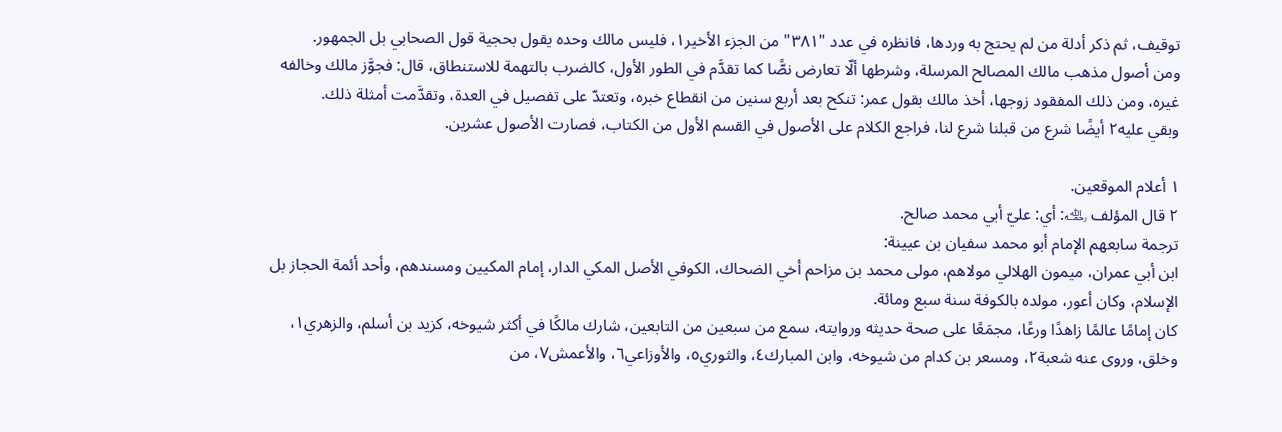توقيف، ثم ذكر أدلة من لم يحتج به وردها، فانظره في عدد "٣٨١" من الجزء الأخير١، فليس مالك وحده يقول بحجية قول الصحابي بل الجمهور.
ومن أصول مذهب مالك المصالح المرسلة، وشرطها ألّا تعارض نصًّا كما تقدَّم في الطور الأول، كالضرب بالتهمة للاستنطاق، قال: فجوَّز مالك وخالفه غيره، ومن ذلك المفقود زوجها، أخذ مالك بقول عمر: تنكح بعد أربع سنين من انقطاع خبره، وتعتدّ على تفصيل في العدة، وتقدَّمت أمثلة ذلك.
وبقي عليه٢ أيضًا شرع من قبلنا شرع لنا، فراجع الكلام على الأصول في القسم الأول من الكتاب، فصارت الأصول عشرين.

١ أعلام الموقعين.
٢ قال المؤلف ﵀: أي: عليّ أبي محمد صالح.
ترجمة سابعهم الإمام أبو محمد سفيان بن عيينة:
ابن أبي عمران، ميمون الهلالي مولاهم، مولى محمد بن مزاحم أخي الضحاك، الكوفي الأصل المكي الدار، إمام المكيين ومسندهم، وأحد أئمة الحجاز بل الإسلام، وكان أعور، مولده بالكوفة سنة سبع ومائة.
كان إمامًا عالمًا زاهدًا ورعًا، مجمَعًا على صحة حديثه وروايته، سمع من سبعين من التابعين، شارك مالكًا في أكثر شيوخه، كزيد بن أسلم، والزهري١، وخلق، وروى عنه شعبة٢، ومسعر بن كدام من شيوخه، وابن المبارك٤، والثوري٥، والأوزاعي٦، والأعمش٧، من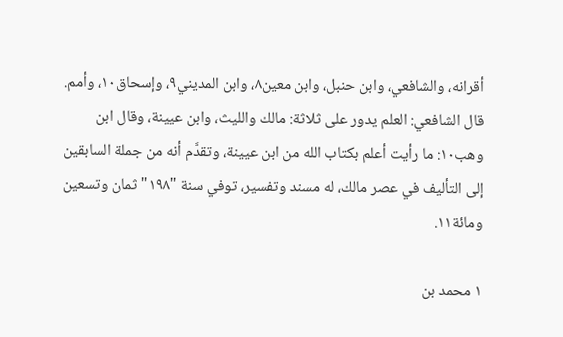أقرانه، والشافعي، وابن حنبل، وابن معين٨، وابن المديني٩، وإسحاق١٠، وأمم.
قال الشافعي: العلم يدور على ثلاثة: مالك والليث، وابن عيينة، وقال ابن وهب١٠: ما رأيت أعلم بكتاب الله من ابن عيينة، وتقدَّم أنه من جملة السابقين إلى التأليف في عصر مالك، له مسند وتفسير، توفي سنة "١٩٨" ثمان وتسعين ومائة١١.

١ محمد بن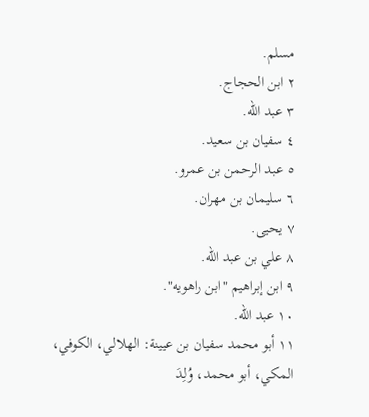مسلم.
٢ ابن الحجاج.
٣ عبد الله.
٤ سفيان بن سعيد.
٥ عبد الرحمن بن عمرو.
٦ سليمان بن مهران.
٧ يحيى.
٨ علي بن عبد الله.
٩ ابن إبراهيم "ابن راهويه".
١٠ عبد الله.
١١ أبو محمد سفيان بن عيينة: الهلالي، الكوفي، المكي، أبو محمد، وُلِدَ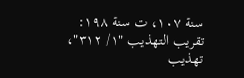سنة ١٠٧، ت سنة ١٩٨:
تقريب التهذيب "١/ ٣١٢"، تهذيب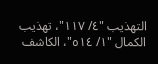التهذيب "٤/ ١١٧"، تهذيب الكمال "١/ ٥١٤"، الكاشف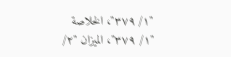"١/ ٣٧٩"، الخلاصة "١/ ٣٧٩"، الميزان "٢/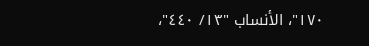١٧٠"، الأنساب "١٣/ ٤٤٠"،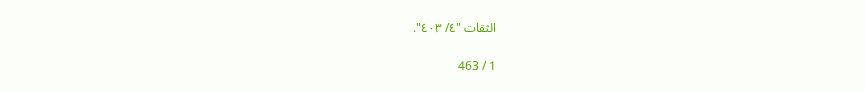الثقات "٤/ ٤٠٣".

1 / 463